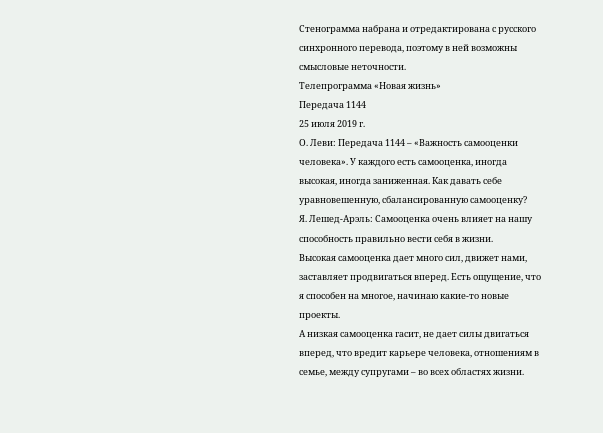Стенограмма набрана и отредактирована с русского синхронного перевода, поэтому в ней возможны смысловые неточности.
Телепрограмма «Новая жизнь»
Передача 1144
25 июля 2019 г.
О. Леви: Передача 1144 – «Важность самооценки человека». У каждого есть самооценка, иногда высокая, иногда заниженная. Как давать себе уравновешенную, сбалансированную самооценку?
Я. Лешед-Арэль: Самооценка очень влияет на нашу способность правильно вести себя в жизни.
Высокая самооценка дает много сил, движет нами, заставляет продвигаться вперед. Есть ощущение, что я способен на многое, начинаю какие-то новые проекты.
А низкая самооценка гасит, не дает силы двигаться вперед, что вредит карьере человека, отношениям в семье, между супругами – во всех областях жизни.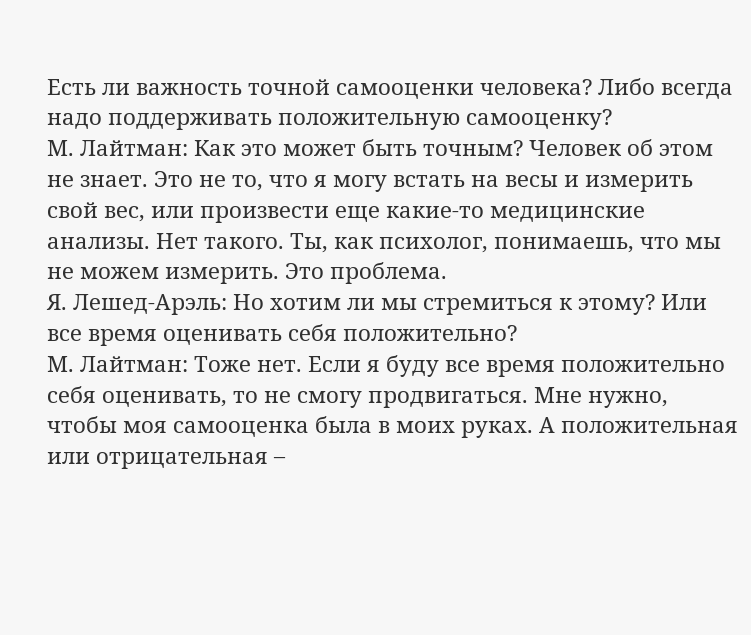Есть ли важность точной самооценки человека? Либо всегда надо поддерживать положительную самооценку?
М. Лайтман: Как это может быть точным? Человек об этом не знает. Это не то, что я могу встать на весы и измерить свой вес, или произвести еще какие-то медицинские анализы. Нет такого. Ты, как психолог, понимаешь, что мы не можем измерить. Это проблема.
Я. Лешед-Арэль: Но хотим ли мы стремиться к этому? Или все время оценивать себя положительно?
М. Лайтман: Тоже нет. Если я буду все время положительно себя оценивать, то не смогу продвигаться. Мне нужно, чтобы моя самооценка была в моих руках. А положительная или отрицательная –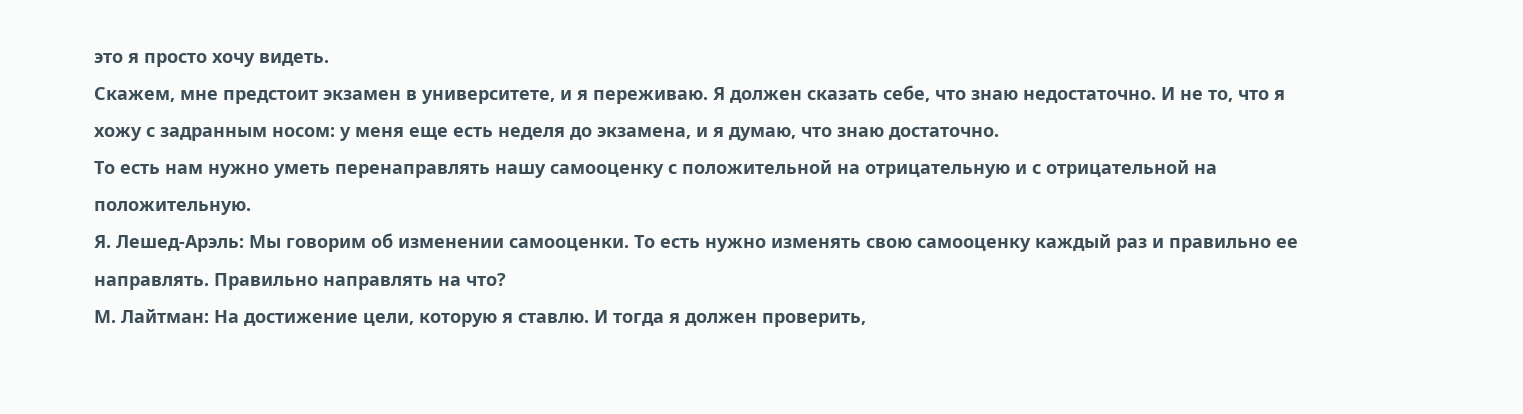это я просто хочу видеть.
Скажем, мне предстоит экзамен в университете, и я переживаю. Я должен сказать себе, что знаю недостаточно. И не то, что я хожу с задранным носом: у меня еще есть неделя до экзамена, и я думаю, что знаю достаточно.
То есть нам нужно уметь перенаправлять нашу самооценку с положительной на отрицательную и с отрицательной на положительную.
Я. Лешед-Арэль: Мы говорим об изменении самооценки. То есть нужно изменять свою самооценку каждый раз и правильно ее направлять. Правильно направлять на что?
М. Лайтман: На достижение цели, которую я ставлю. И тогда я должен проверить,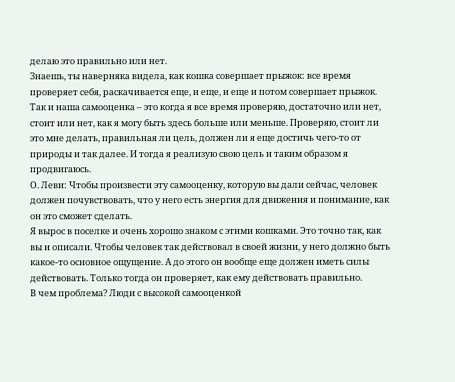делаю это правильно или нет.
Знаешь, ты наверняка видела, как кошка совершает прыжок: все время проверяет себя, раскачивается еще, и еще, и еще и потом совершает прыжок. Так и наша самооценка – это когда я все время проверяю, достаточно или нет, стоит или нет, как я могу быть здесь больше или меньше. Проверяю, стоит ли это мне делать, правильная ли цель, должен ли я еще достичь чего-то от природы и так далее. И тогда я реализую свою цель и таким образом я продвигаюсь.
О. Леви: Чтобы произвести эту самооценку, которую вы дали сейчас, человек должен почувствовать, что у него есть энергия для движения и понимание, как он это сможет сделать.
Я вырос в поселке и очень хорошо знаком с этими кошками. Это точно так, как вы и описали. Чтобы человек так действовал в своей жизни, у него должно быть какое-то основное ощущение. А до этого он вообще еще должен иметь силы действовать. Только тогда он проверяет, как ему действовать правильно.
В чем проблема? Люди с высокой самооценкой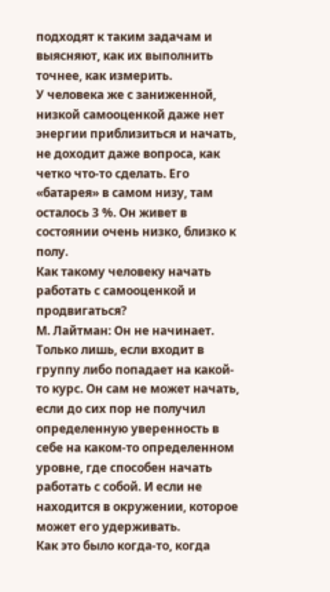подходят к таким задачам и выясняют, как их выполнить точнее, как измерить.
У человека же с заниженной, низкой самооценкой даже нет энергии приблизиться и начать, не доходит даже вопроса, как четко что-то сделать. Его «батарея» в самом низу, там осталось 3 %. Он живет в состоянии очень низко, близко к полу.
Как такому человеку начать работать с самооценкой и продвигаться?
М. Лайтман: Он не начинает. Только лишь, если входит в группу либо попадает на какой-то курс. Он сам не может начать, если до сих пор не получил определенную уверенность в себе на каком-то определенном уровне, где способен начать работать с собой. И если не находится в окружении, которое может его удерживать.
Как это было когда-то, когда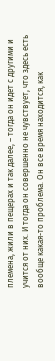племена, жили в пещерах и так далее, – тогда он идет с другими и учится от них. И тогда он совершенно не чувствует, что здесь есть вообще какая-то проблема. Он все время находится, как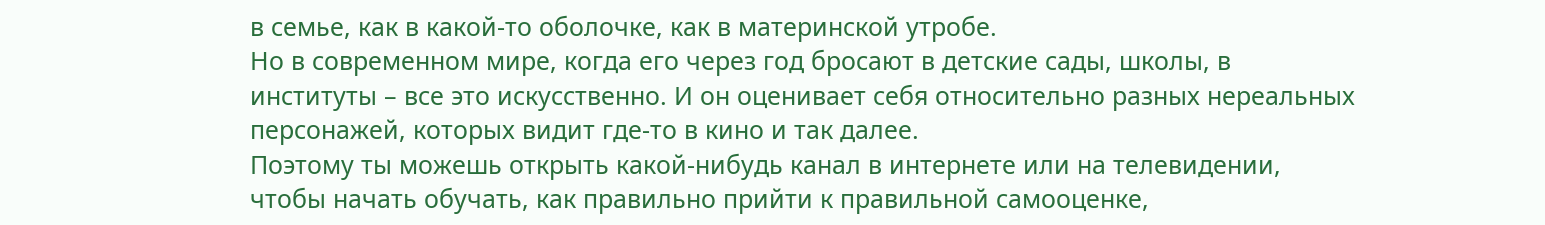в семье, как в какой-то оболочке, как в материнской утробе.
Но в современном мире, когда его через год бросают в детские сады, школы, в институты – все это искусственно. И он оценивает себя относительно разных нереальных персонажей, которых видит где-то в кино и так далее.
Поэтому ты можешь открыть какой-нибудь канал в интернете или на телевидении, чтобы начать обучать, как правильно прийти к правильной самооценке,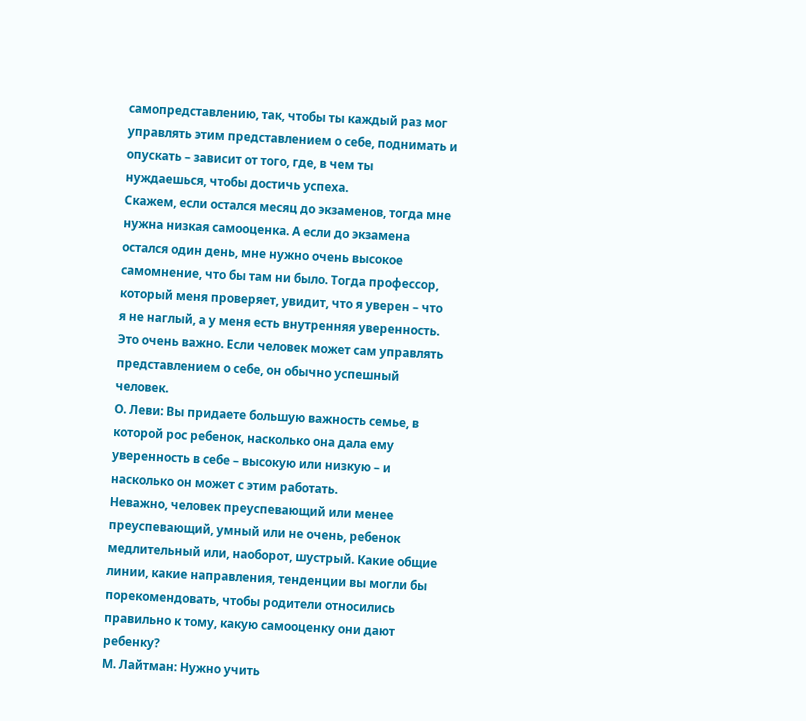самопредставлению, так, чтобы ты каждый раз мог управлять этим представлением о себе, поднимать и опускать – зависит от того, где, в чем ты нуждаешься, чтобы достичь успеха.
Скажем, если остался месяц до экзаменов, тогда мне нужна низкая самооценка. А если до экзамена остался один день, мне нужно очень высокое самомнение, что бы там ни было. Тогда профессор, который меня проверяет, увидит, что я уверен – что я не наглый, а у меня есть внутренняя уверенность. Это очень важно. Если человек может сам управлять представлением о себе, он обычно успешный человек.
О. Леви: Вы придаете большую важность семье, в которой рос ребенок, насколько она дала ему уверенность в себе – высокую или низкую – и насколько он может с этим работать.
Неважно, человек преуспевающий или менее преуспевающий, умный или не очень, ребенок медлительный или, наоборот, шустрый. Какие общие линии, какие направления, тенденции вы могли бы порекомендовать, чтобы родители относились правильно к тому, какую самооценку они дают ребенку?
М. Лайтман: Нужно учить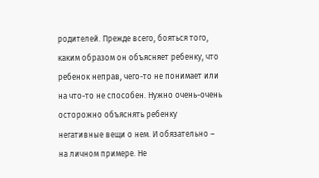родителей. Прежде всего, бояться того, каким образом он объясняет ребенку, что ребенок неправ, чего-то не понимает или на что-то не способен. Нужно очень-очень осторожно объяснять ребенку негативные вещи о нем. И обязательно – на личном примере. Не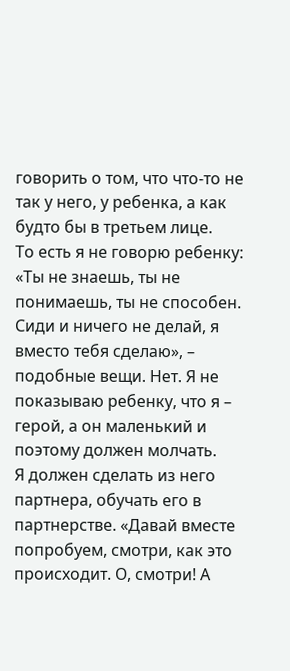говорить о том, что что-то не так у него, у ребенка, а как будто бы в третьем лице.
То есть я не говорю ребенку: «Ты не знаешь, ты не понимаешь, ты не способен. Сиди и ничего не делай, я вместо тебя сделаю», – подобные вещи. Нет. Я не показываю ребенку, что я – герой, а он маленький и поэтому должен молчать.
Я должен сделать из него партнера, обучать его в партнерстве. «Давай вместе попробуем, смотри, как это происходит. О, смотри! А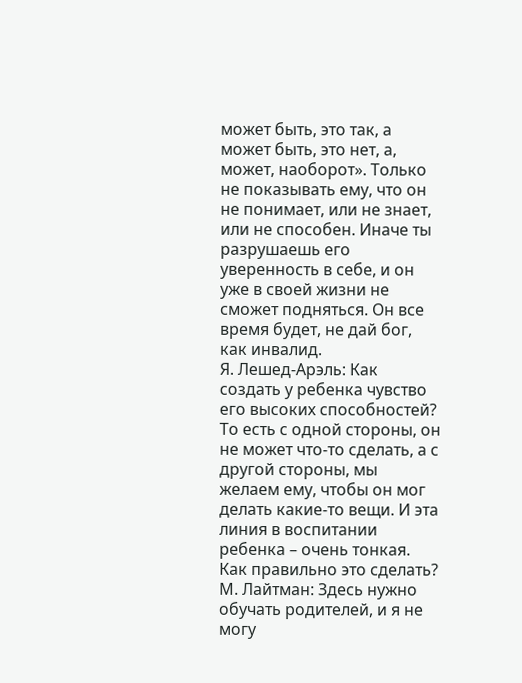может быть, это так, а может быть, это нет, а, может, наоборот». Только не показывать ему, что он не понимает, или не знает, или не способен. Иначе ты разрушаешь его уверенность в себе, и он уже в своей жизни не сможет подняться. Он все время будет, не дай бог, как инвалид.
Я. Лешед-Арэль: Как создать у ребенка чувство его высоких способностей? То есть с одной стороны, он не может что-то сделать, а с другой стороны, мы желаем ему, чтобы он мог делать какие-то вещи. И эта линия в воспитании ребенка – очень тонкая. Как правильно это сделать?
М. Лайтман: Здесь нужно обучать родителей, и я не могу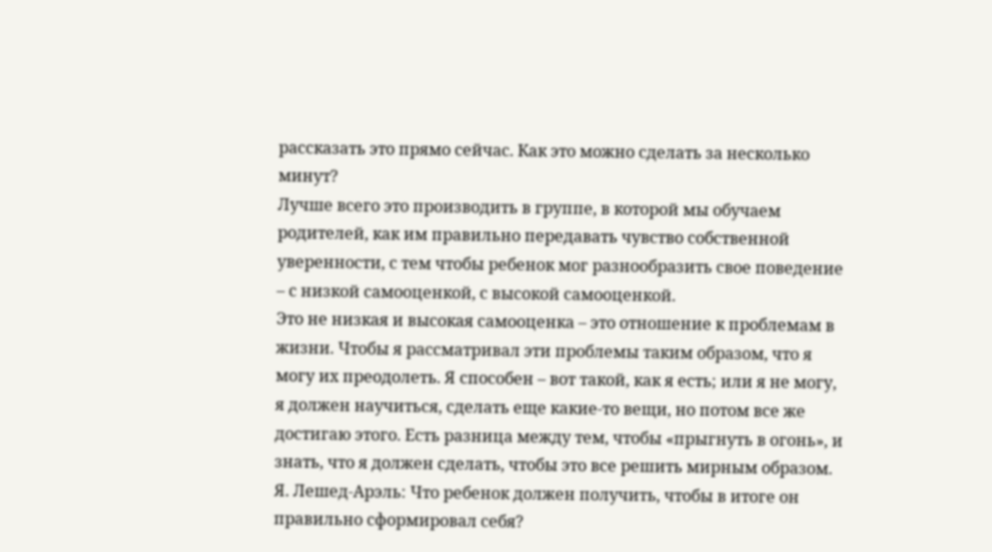рассказать это прямо сейчас. Как это можно сделать за несколько минут?
Лучше всего это производить в группе, в которой мы обучаем родителей, как им правильно передавать чувство собственной уверенности, с тем чтобы ребенок мог разнообразить свое поведение – с низкой самооценкой, с высокой самооценкой.
Это не низкая и высокая самооценка – это отношение к проблемам в жизни. Чтобы я рассматривал эти проблемы таким образом, что я могу их преодолеть. Я способен – вот такой, как я есть; или я не могу, я должен научиться, сделать еще какие-то вещи, но потом все же достигаю этого. Есть разница между тем, чтобы «прыгнуть в огонь», и знать, что я должен сделать, чтобы это все решить мирным образом.
Я. Лешед-Арэль: Что ребенок должен получить, чтобы в итоге он правильно сформировал себя?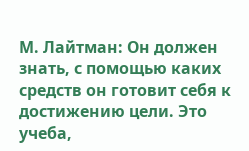М. Лайтман: Он должен знать, с помощью каких средств он готовит себя к достижению цели. Это учеба,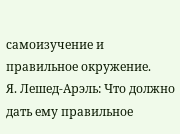самоизучение и правильное окружение.
Я. Лешед-Арэль: Что должно дать ему правильное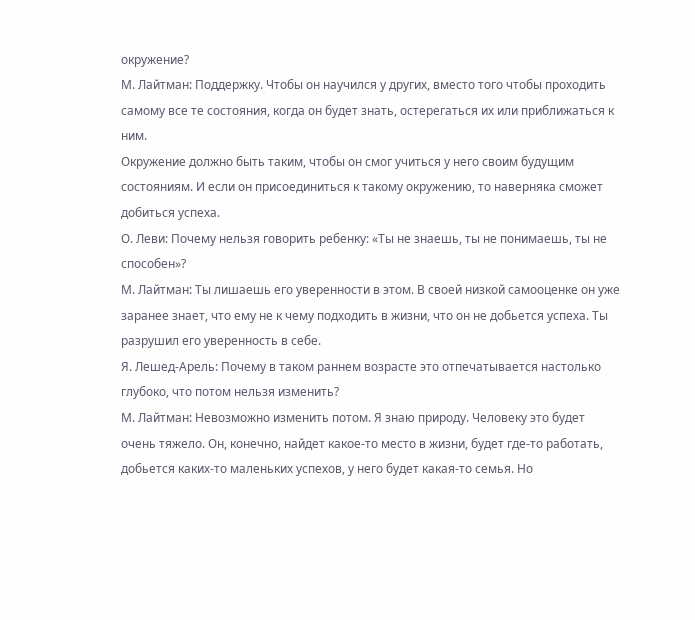окружение?
М. Лайтман: Поддержку. Чтобы он научился у других, вместо того чтобы проходить самому все те состояния, когда он будет знать, остерегаться их или приближаться к ним.
Окружение должно быть таким, чтобы он смог учиться у него своим будущим состояниям. И если он присоединиться к такому окружению, то наверняка сможет добиться успеха.
О. Леви: Почему нельзя говорить ребенку: «Ты не знаешь, ты не понимаешь, ты не способен»?
М. Лайтман: Ты лишаешь его уверенности в этом. В своей низкой самооценке он уже заранее знает, что ему не к чему подходить в жизни, что он не добьется успеха. Ты разрушил его уверенность в себе.
Я. Лешед-Арель: Почему в таком раннем возрасте это отпечатывается настолько глубоко, что потом нельзя изменить?
М. Лайтман: Невозможно изменить потом. Я знаю природу. Человеку это будет очень тяжело. Он, конечно, найдет какое-то место в жизни, будет где-то работать, добьется каких-то маленьких успехов, у него будет какая-то семья. Но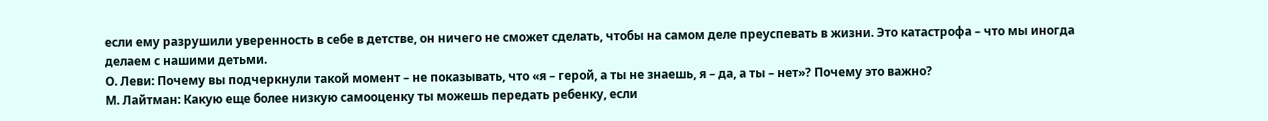если ему разрушили уверенность в себе в детстве, он ничего не сможет сделать, чтобы на самом деле преуспевать в жизни. Это катастрофа – что мы иногда делаем с нашими детьми.
О. Леви: Почему вы подчеркнули такой момент – не показывать, что «я – герой, а ты не знаешь, я – да, а ты – нет»? Почему это важно?
М. Лайтман: Какую еще более низкую самооценку ты можешь передать ребенку, если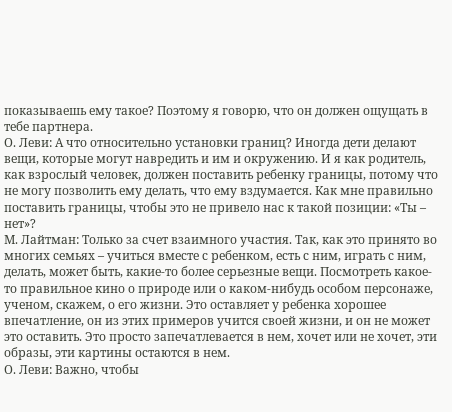показываешь ему такое? Поэтому я говорю, что он должен ощущать в тебе партнера.
О. Леви: А что относительно установки границ? Иногда дети делают вещи, которые могут навредить и им и окружению. И я как родитель, как взрослый человек, должен поставить ребенку границы, потому что не могу позволить ему делать, что ему вздумается. Как мне правильно поставить границы, чтобы это не привело нас к такой позиции: «Ты – нет»?
М. Лайтман: Только за счет взаимного участия. Так, как это принято во многих семьях – учиться вместе с ребенком, есть с ним, играть с ним, делать, может быть, какие-то более серьезные вещи. Посмотреть какое-то правильное кино о природе или о каком-нибудь особом персонаже, ученом, скажем, о его жизни. Это оставляет у ребенка хорошее впечатление, он из этих примеров учится своей жизни, и он не может это оставить. Это просто запечатлевается в нем, хочет или не хочет, эти образы, эти картины остаются в нем.
О. Леви: Важно, чтобы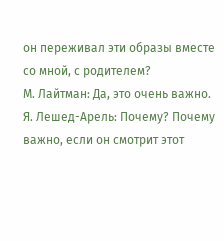он переживал эти образы вместе со мной, с родителем?
М. Лайтман: Да, это очень важно.
Я. Лешед-Арель: Почему? Почему важно, если он смотрит этот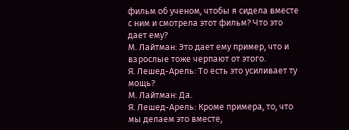фильм об ученом, чтобы я сидела вместе с ним и смотрела этот фильм? Что это дает ему?
М. Лайтман: Это дает ему пример, что и взрослые тоже черпают от этого.
Я. Лешед-Арель: То есть это усиливает ту мощь?
М. Лайтман: Да.
Я. Лешед-Арель: Кроме примера, то, что мы делаем это вместе,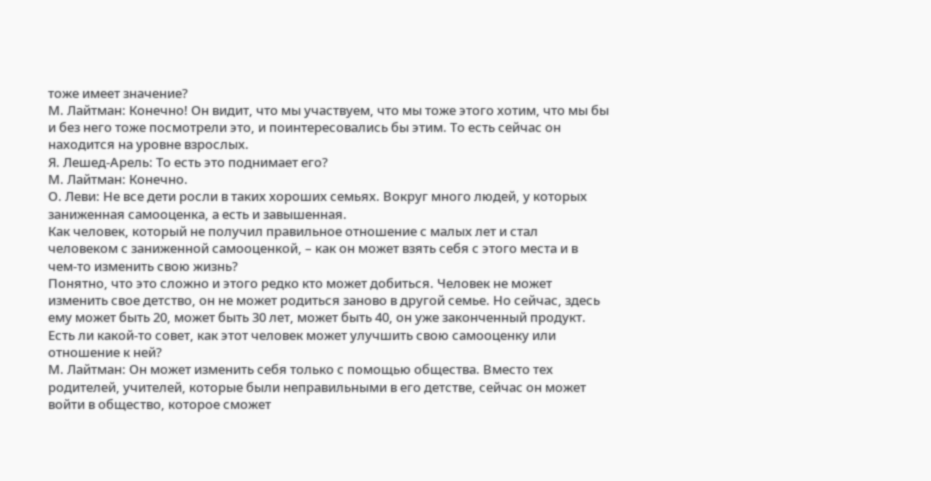тоже имеет значение?
М. Лайтман: Конечно! Он видит, что мы участвуем, что мы тоже этого хотим, что мы бы и без него тоже посмотрели это, и поинтересовались бы этим. То есть сейчас он находится на уровне взрослых.
Я. Лешед-Арель: То есть это поднимает его?
М. Лайтман: Конечно.
О. Леви: Не все дети росли в таких хороших семьях. Вокруг много людей, у которых заниженная самооценка, а есть и завышенная.
Как человек, который не получил правильное отношение с малых лет и стал человеком с заниженной самооценкой, – как он может взять себя с этого места и в чем-то изменить свою жизнь?
Понятно, что это сложно и этого редко кто может добиться. Человек не может изменить свое детство, он не может родиться заново в другой семье. Но сейчас, здесь ему может быть 20, может быть 30 лет, может быть 40, он уже законченный продукт. Есть ли какой-то совет, как этот человек может улучшить свою самооценку или отношение к ней?
М. Лайтман: Он может изменить себя только с помощью общества. Вместо тех родителей, учителей, которые были неправильными в его детстве, сейчас он может войти в общество, которое сможет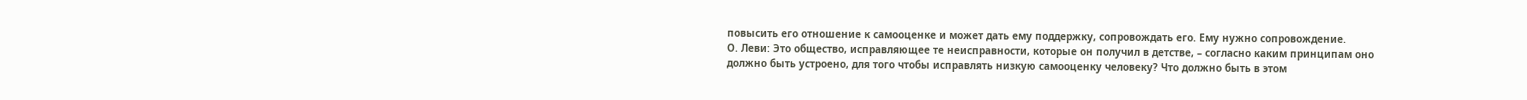повысить его отношение к самооценке и может дать ему поддержку, сопровождать его. Ему нужно сопровождение.
О. Леви: Это общество, исправляющее те неисправности, которые он получил в детстве, – согласно каким принципам оно должно быть устроено, для того чтобы исправлять низкую самооценку человеку? Что должно быть в этом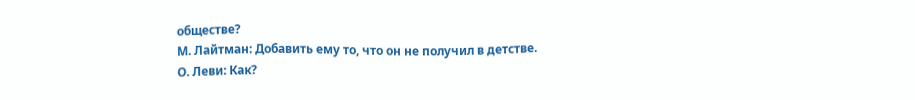обществе?
М. Лайтман: Добавить ему то, что он не получил в детстве.
О. Леви: Как?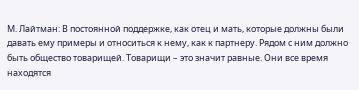М. Лайтман: В постоянной поддержке, как отец и мать, которые должны были давать ему примеры и относиться к нему, как к партнеру. Рядом с ним должно быть общество товарищей. Товарищи – это значит равные. Они все время находятся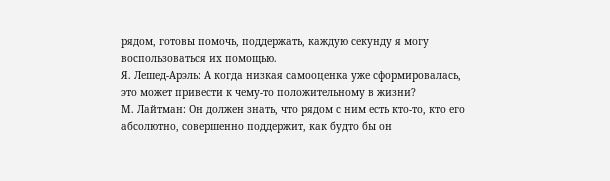рядом, готовы помочь, поддержать, каждую секунду я могу воспользоваться их помощью.
Я. Лешед-Арэль: А когда низкая самооценка уже сформировалась, это может привести к чему-то положительному в жизни?
М. Лайтман: Он должен знать, что рядом с ним есть кто-то, кто его абсолютно, совершенно поддержит, как будто бы он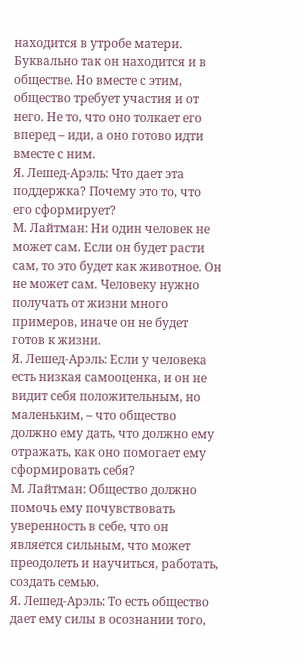находится в утробе матери. Буквально так он находится и в обществе. Но вместе с этим, общество требует участия и от него. Не то, что оно толкает его вперед – иди, а оно готово идти вместе с ним.
Я. Лешед-Арэль: Что дает эта поддержка? Почему это то, что его сформирует?
М. Лайтман: Ни один человек не может сам. Если он будет расти сам, то это будет как животное. Он не может сам. Человеку нужно получать от жизни много примеров, иначе он не будет готов к жизни.
Я. Лешед-Арэль: Если у человека есть низкая самооценка, и он не видит себя положительным, но маленьким, – что общество должно ему дать, что должно ему отражать, как оно помогает ему сформировать себя?
М. Лайтман: Общество должно помочь ему почувствовать уверенность в себе, что он является сильным, что может преодолеть и научиться, работать, создать семью.
Я. Лешед-Арэль: То есть общество дает ему силы в осознании того,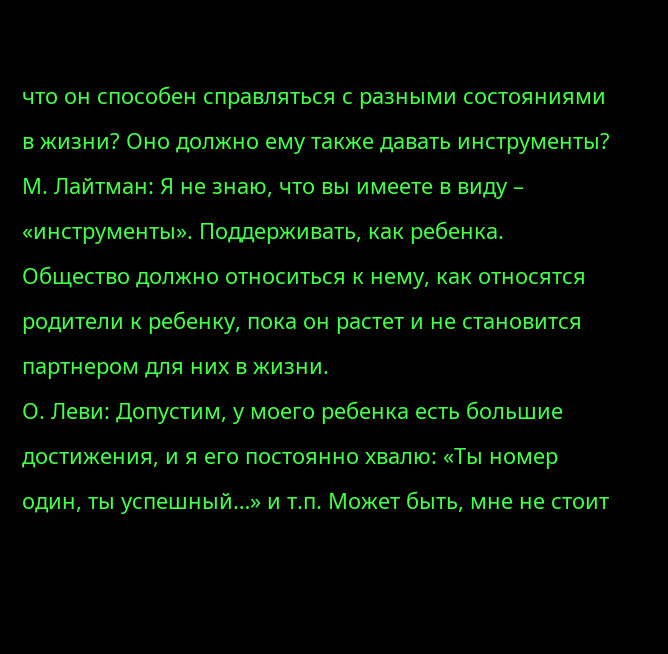что он способен справляться с разными состояниями в жизни? Оно должно ему также давать инструменты?
М. Лайтман: Я не знаю, что вы имеете в виду – «инструменты». Поддерживать, как ребенка. Общество должно относиться к нему, как относятся родители к ребенку, пока он растет и не становится партнером для них в жизни.
О. Леви: Допустим, у моего ребенка есть большие достижения, и я его постоянно хвалю: «Ты номер один, ты успешный…» и т.п. Может быть, мне не стоит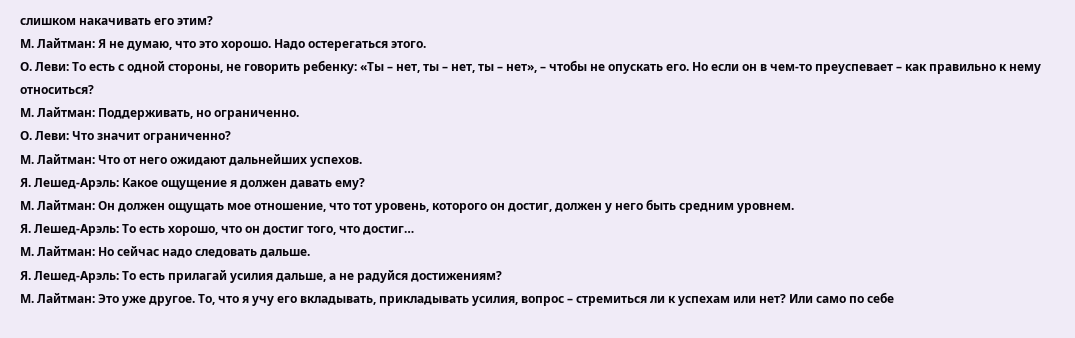слишком накачивать его этим?
М. Лайтман: Я не думаю, что это хорошо. Надо остерегаться этого.
О. Леви: То есть с одной стороны, не говорить ребенку: «Ты – нет, ты – нет, ты – нет», – чтобы не опускать его. Но если он в чем-то преуспевает – как правильно к нему относиться?
М. Лайтман: Поддерживать, но ограниченно.
О. Леви: Что значит ограниченно?
М. Лайтман: Что от него ожидают дальнейших успехов.
Я. Лешед-Арэль: Какое ощущение я должен давать ему?
М. Лайтман: Он должен ощущать мое отношение, что тот уровень, которого он достиг, должен у него быть средним уровнем.
Я. Лешед-Арэль: То есть хорошо, что он достиг того, что достиг…
М. Лайтман: Но сейчас надо следовать дальше.
Я. Лешед-Арэль: То есть прилагай усилия дальше, а не радуйся достижениям?
М. Лайтман: Это уже другое. То, что я учу его вкладывать, прикладывать усилия, вопрос – стремиться ли к успехам или нет? Или само по себе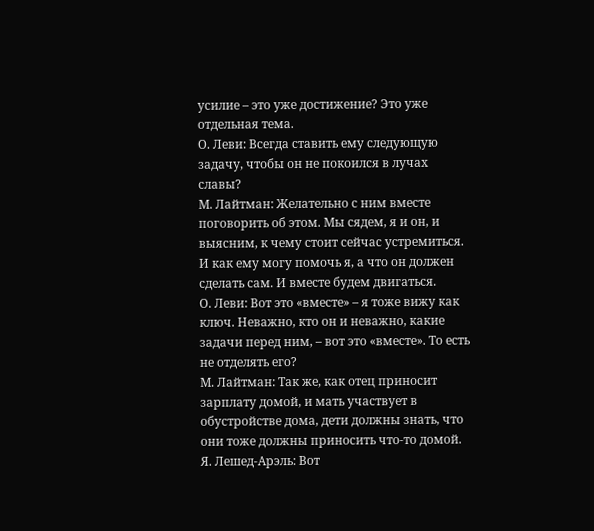усилие – это уже достижение? Это уже отдельная тема.
О. Леви: Всегда ставить ему следующую задачу, чтобы он не покоился в лучах славы?
М. Лайтман: Желательно с ним вместе поговорить об этом. Мы сядем, я и он, и выясним, к чему стоит сейчас устремиться. И как ему могу помочь я, а что он должен сделать сам. И вместе будем двигаться.
О. Леви: Вот это «вместе» – я тоже вижу как ключ. Неважно, кто он и неважно, какие задачи перед ним, – вот это «вместе». То есть не отделять его?
М. Лайтман: Так же, как отец приносит зарплату домой, и мать участвует в обустройстве дома, дети должны знать, что они тоже должны приносить что-то домой.
Я. Лешед-Арэль: Вот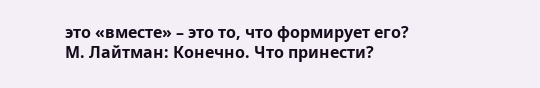это «вместе» – это то, что формирует его?
М. Лайтман: Конечно. Что принести?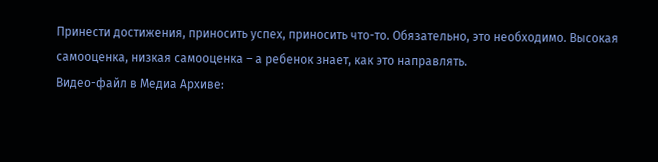Принести достижения, приносить успех, приносить что-то. Обязательно, это необходимо. Высокая самооценка, низкая самооценка – а ребенок знает, как это направлять.
Видео-файл в Медиа Архиве: